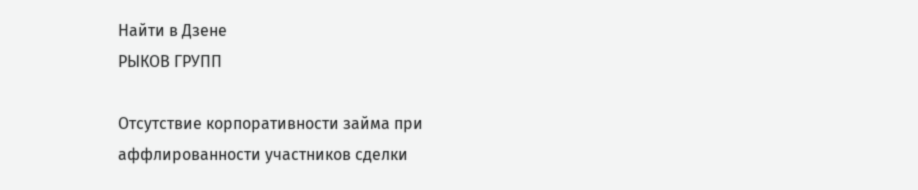Найти в Дзене
РЫКОВ ГРУПП

Отсутствие корпоративности займа при аффлированности участников сделки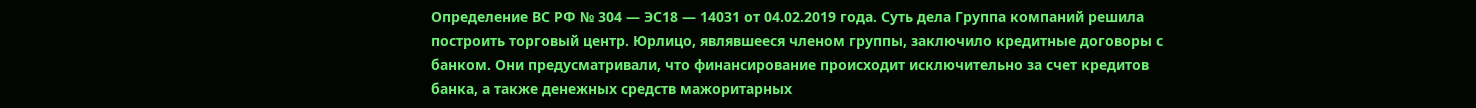Определение ВС РФ № 304 — ЭС18 — 14031 от 04.02.2019 года. Суть дела Группа компаний решила построить торговый центр. Юрлицо, являвшееся членом группы, заключило кредитные договоры с банком. Они предусматривали, что финансирование происходит исключительно за счет кредитов банка, а также денежных средств мажоритарных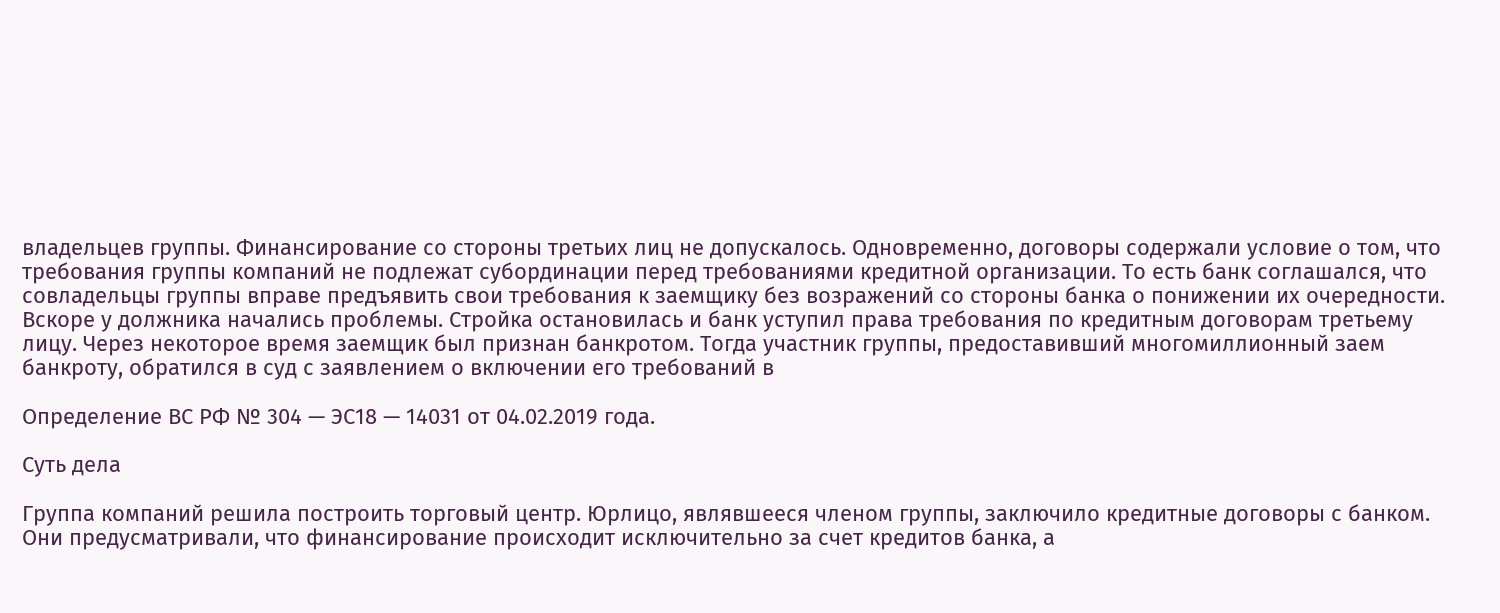владельцев группы. Финансирование со стороны третьих лиц не допускалось. Одновременно, договоры содержали условие о том, что требования группы компаний не подлежат субординации перед требованиями кредитной организации. То есть банк соглашался, что совладельцы группы вправе предъявить свои требования к заемщику без возражений со стороны банка о понижении их очередности. Вскоре у должника начались проблемы. Стройка остановилась и банк уступил права требования по кредитным договорам третьему лицу. Через некоторое время заемщик был признан банкротом. Тогда участник группы, предоставивший многомиллионный заем банкроту, обратился в суд с заявлением о включении его требований в

Определение ВС РФ № 304 — ЭС18 — 14031 от 04.02.2019 года.

Суть дела

Группа компаний решила построить торговый центр. Юрлицо, являвшееся членом группы, заключило кредитные договоры с банком. Они предусматривали, что финансирование происходит исключительно за счет кредитов банка, а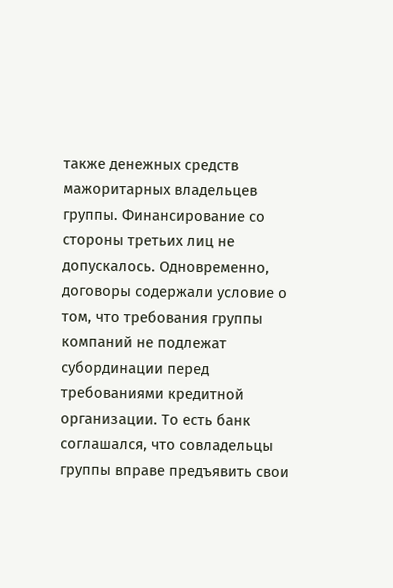также денежных средств мажоритарных владельцев группы. Финансирование со стороны третьих лиц не допускалось. Одновременно, договоры содержали условие о том, что требования группы компаний не подлежат субординации перед требованиями кредитной организации. То есть банк соглашался, что совладельцы группы вправе предъявить свои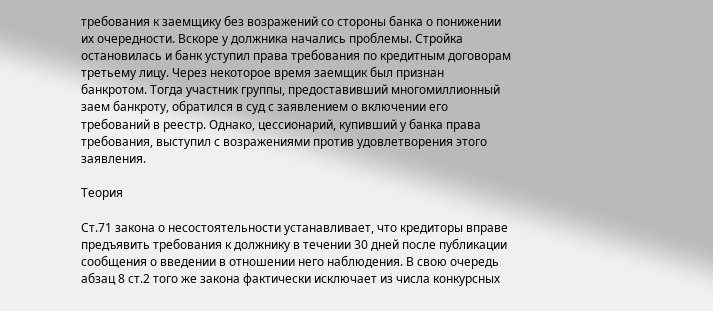требования к заемщику без возражений со стороны банка о понижении их очередности. Вскоре у должника начались проблемы. Стройка остановилась и банк уступил права требования по кредитным договорам третьему лицу. Через некоторое время заемщик был признан банкротом. Тогда участник группы, предоставивший многомиллионный заем банкроту, обратился в суд с заявлением о включении его требований в реестр. Однако, цессионарий, купивший у банка права требования, выступил с возражениями против удовлетворения этого заявления.

Теория

Ст.71 закона о несостоятельности устанавливает, что кредиторы вправе предъявить требования к должнику в течении 30 дней после публикации сообщения о введении в отношении него наблюдения. В свою очередь абзац 8 ст.2 того же закона фактически исключает из числа конкурсных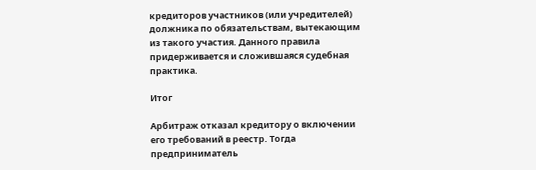кредиторов участников (или учредителей) должника по обязательствам, вытекающим из такого участия. Данного правила придерживается и сложившаяся судебная практика.

Итог

Арбитраж отказал кредитору о включении его требований в реестр. Тогда предприниматель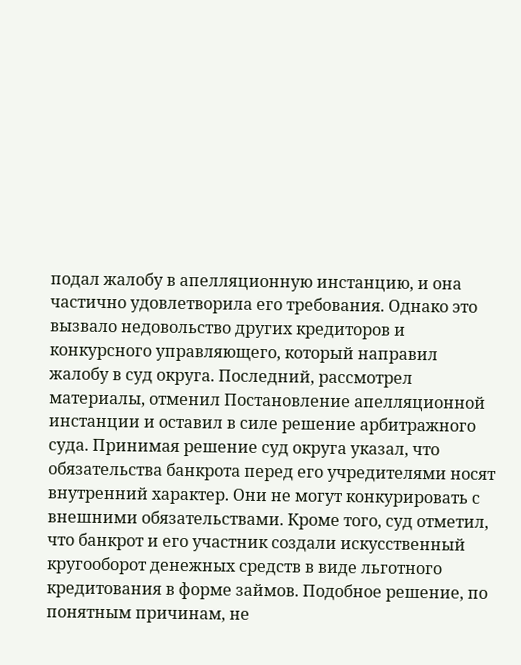подал жалобу в апелляционную инстанцию, и она частично удовлетворила его требования. Однако это вызвало недовольство других кредиторов и конкурсного управляющего, который направил жалобу в суд округа. Последний, рассмотрел материалы, отменил Постановление апелляционной инстанции и оставил в силе решение арбитражного суда. Принимая решение суд округа указал, что обязательства банкрота перед его учредителями носят внутренний характер. Они не могут конкурировать с внешними обязательствами. Кроме того, суд отметил, что банкрот и его участник создали искусственный кругооборот денежных средств в виде льготного кредитования в форме займов. Подобное решение, по понятным причинам, не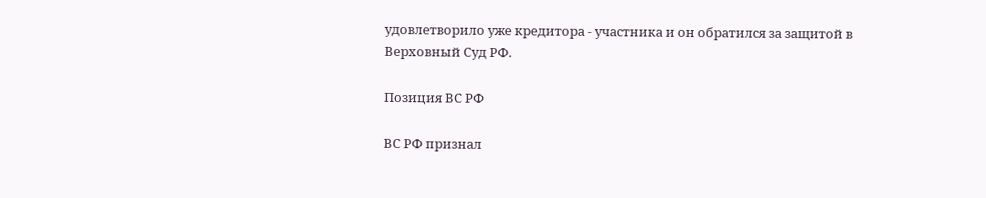удовлетворило уже кредитора - участника и он обратился за защитой в Верховный Суд РФ.

Позиция ВС РФ

ВС РФ признал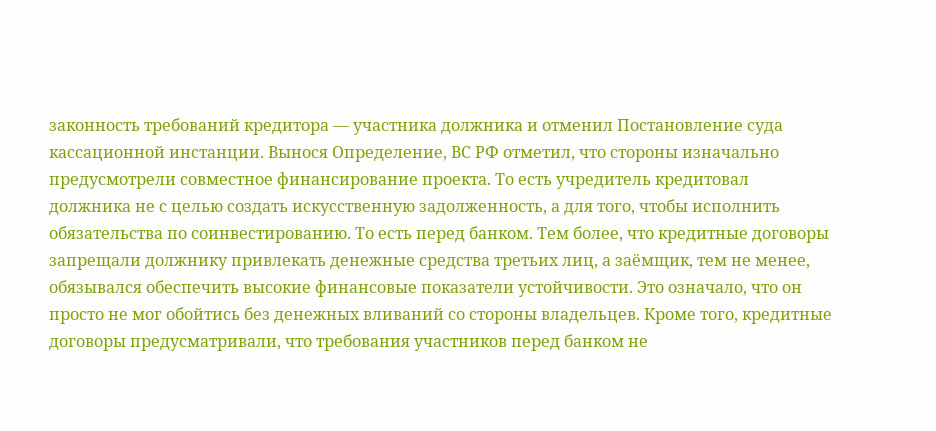законность требований кредитора — участника должника и отменил Постановление суда кассационной инстанции. Вынося Определение, ВС РФ отметил, что стороны изначально предусмотрели совместное финансирование проекта. То есть учредитель кредитовал должника не с целью создать искусственную задолженность, а для того, чтобы исполнить обязательства по соинвестированию. То есть перед банком. Тем более, что кредитные договоры запрещали должнику привлекать денежные средства третьих лиц, а заёмщик, тем не менее, обязывался обеспечить высокие финансовые показатели устойчивости. Это означало, что он просто не мог обойтись без денежных вливаний со стороны владельцев. Кроме того, кредитные договоры предусматривали, что требования участников перед банком не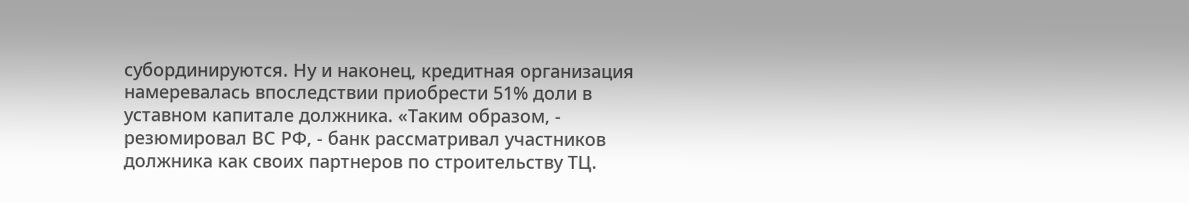субординируются. Ну и наконец, кредитная организация намеревалась впоследствии приобрести 51% доли в уставном капитале должника. «Таким образом, - резюмировал ВС РФ, - банк рассматривал участников должника как своих партнеров по строительству ТЦ.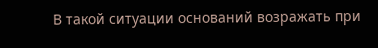В такой ситуации оснований возражать при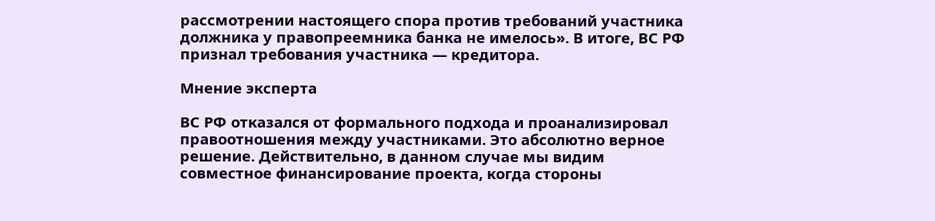рассмотрении настоящего спора против требований участника должника у правопреемника банка не имелось». В итоге, ВС РФ признал требования участника — кредитора.

Мнение эксперта

ВС РФ отказался от формального подхода и проанализировал правоотношения между участниками. Это абсолютно верное решение. Действительно, в данном случае мы видим совместное финансирование проекта, когда стороны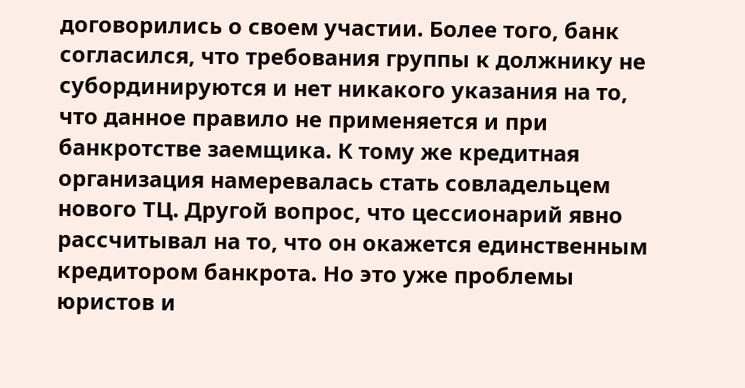договорились о своем участии. Более того, банк согласился, что требования группы к должнику не субординируются и нет никакого указания на то, что данное правило не применяется и при банкротстве заемщика. К тому же кредитная организация намеревалась стать совладельцем нового ТЦ. Другой вопрос, что цессионарий явно рассчитывал на то, что он окажется единственным кредитором банкрота. Но это уже проблемы юристов и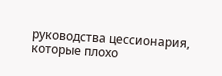руководства цессионария, которые плохо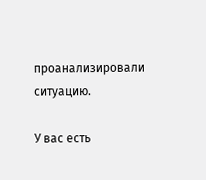проанализировали ситуацию.

У вас есть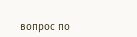вопрос по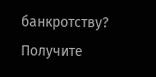банкротству? Получите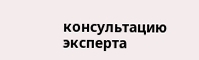консультацию эксперта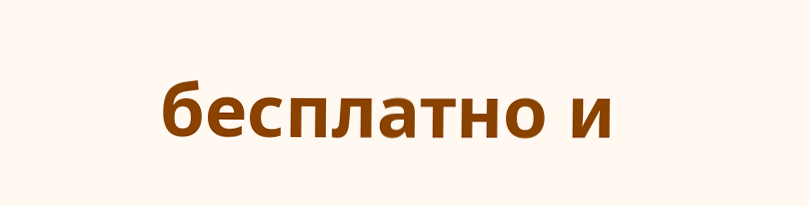бесплатно и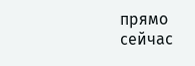прямо сейчас